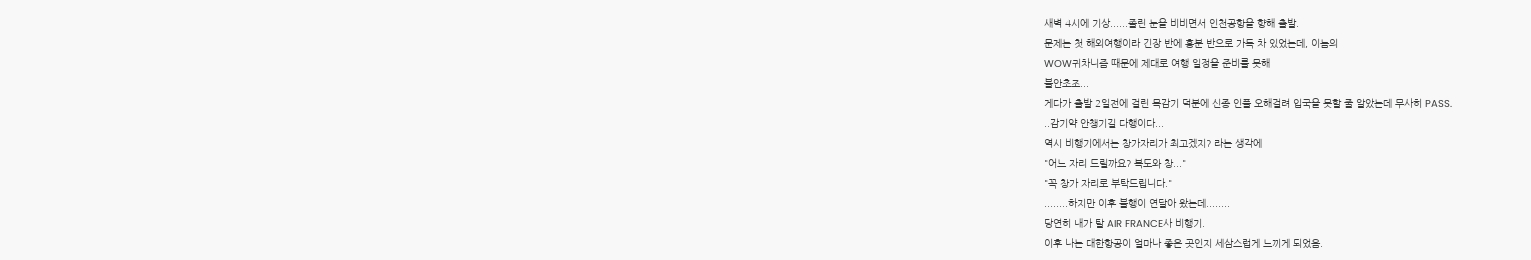새벽 4시에 기상......졸린 눈을 비비면서 인천공항을 향해 출발.
문제는 첫 해외여행이라 긴장 반에 흥분 반으로 가득 차 있었는데, 이놈의
WOW귀차니즘 때문에 제대로 여행 일정을 준비를 못해
불안초조...
게다가 출발 2일전에 걸린 목감기 덕분에 신종 인플 오해걸려 입국을 못할 줄 알았는데 무사히 PASS.
..감기약 안챙기길 다행이다...
역시 비행기에서는 창가자리가 최고겠지? 라는 생각에
"어느 자리 드릴까요? 복도와 창..."
"꼭 창가 자리로 부탁드립니다."
........하지만 이후 불행이 연달아 왔는데........
당연히 내가 탈 AIR FRANCE사 비행기.
이후 나는 대한항공이 얼마나 좋은 곳인지 세삼스럽게 느끼게 되었음.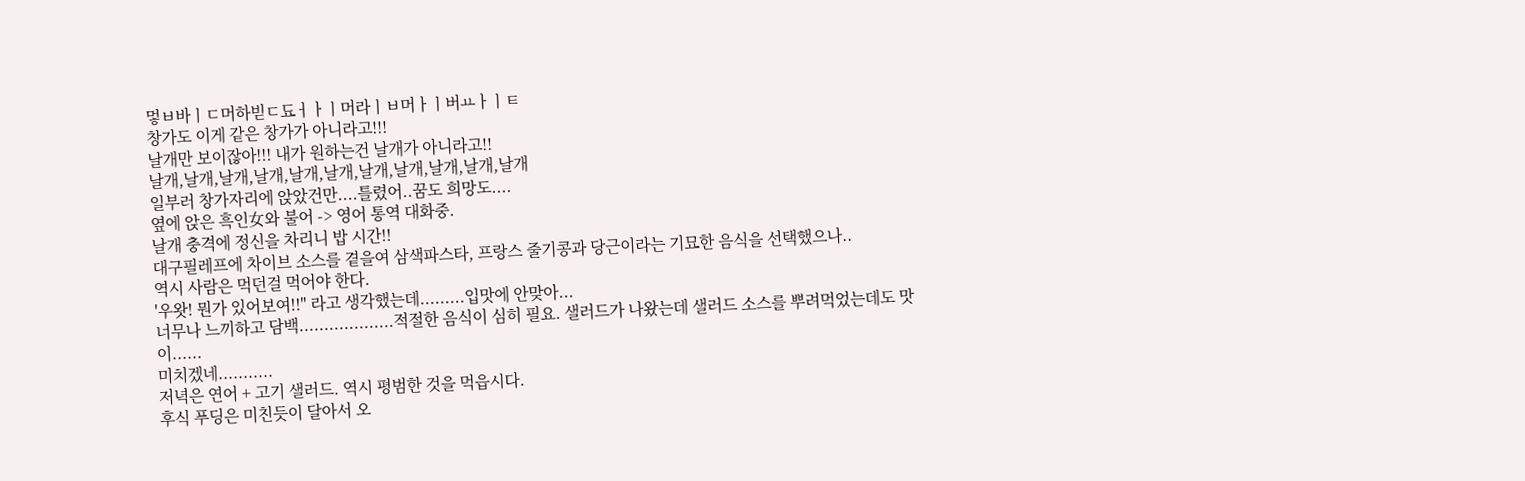멓ㅂ바ㅣㄷ머하빋ㄷ됴ㅓㅏㅣ머라ㅣㅂ머ㅏㅣ버ㅛㅏㅣㅌ
창가도 이게 같은 창가가 아니라고!!!
날개만 보이잖아!!! 내가 원하는건 날개가 아니라고!!
날개,날개,날개,날개,날개,날개,날개,날개,날개,날개,날개
일부러 창가자리에 앉았건만....틀렸어..꿈도 희망도....
옆에 앉은 흑인女와 불어 -> 영어 통역 대화중.
날개 충격에 정신을 차리니 밥 시간!!
대구필레프에 차이브 소스를 곁을여 삼색파스타, 프랑스 줄기콩과 당근이라는 기묘한 음식을 선택했으나..
역시 사람은 먹던걸 먹어야 한다.
'우왓! 뭔가 있어보여!!" 라고 생각했는데.........입맛에 안맞아...
너무나 느끼하고 담백...................적절한 음식이 심히 필요. 샐러드가 나왔는데 샐러드 소스를 뿌려먹었는데도 맛이......
미치겠네...........
저녁은 연어 + 고기 샐러드. 역시 평범한 것을 먹읍시다.
후식 푸딩은 미친듯이 달아서 오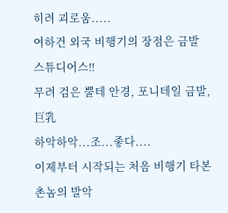히려 괴로움.....
여하건 외국 비행기의 장점은 금발 스튜디어스!!
무려 검은 뿔테 안경, 포니테일 금발,
巨乳
하악하악...조...좋다....
이제부터 시작되는 처음 비행기 타본 촌놈의 발악